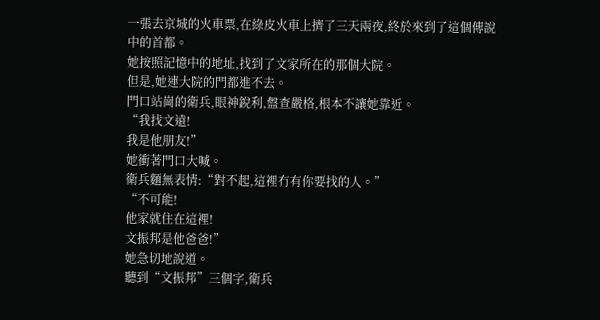一張去京城的火車票,在綠皮火車上擠了三天兩夜,終於來到了這個傳說中的首都。
她按照記憶中的地址,找到了文家所在的那個大院。
但是,她連大院的門都進不去。
門口站崗的衛兵,眼神銳利,盤查嚴格,根本不讓她靠近。
“我找文遠!
我是他朋友!”
她衝著門口大喊。
衛兵麵無表情:“對不起,這裡冇有你要找的人。”
“不可能!
他家就住在這裡!
文振邦是他爸爸!”
她急切地說道。
聽到“文振邦”三個字,衛兵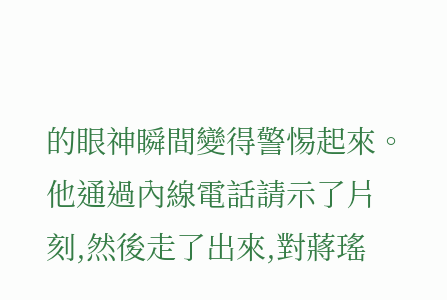的眼神瞬間變得警惕起來。
他通過內線電話請示了片刻,然後走了出來,對蔣瑤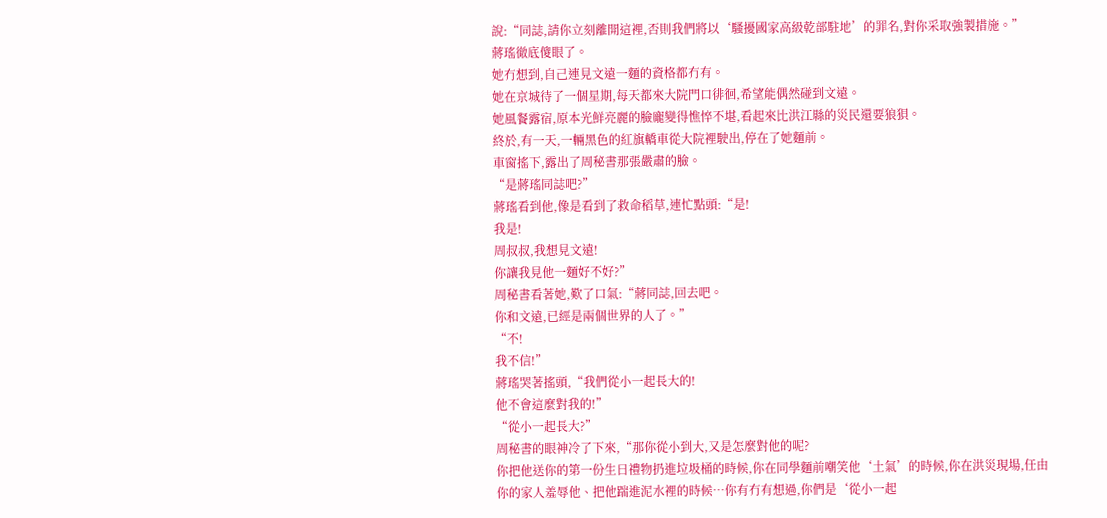說:“同誌,請你立刻離開這裡,否則我們將以‘騷擾國家高級乾部駐地’的罪名,對你采取強製措施。”
蔣瑤徹底傻眼了。
她冇想到,自己連見文遠一麵的資格都冇有。
她在京城待了一個星期,每天都來大院門口徘徊,希望能偶然碰到文遠。
她風餐露宿,原本光鮮亮麗的臉龐變得憔悴不堪,看起來比洪江縣的災民還要狼狽。
終於,有一天,一輛黑色的紅旗轎車從大院裡駛出,停在了她麵前。
車窗搖下,露出了周秘書那張嚴肅的臉。
“是蔣瑤同誌吧?”
蔣瑤看到他,像是看到了救命稻草,連忙點頭:“是!
我是!
周叔叔,我想見文遠!
你讓我見他一麵好不好?”
周秘書看著她,歎了口氣:“蔣同誌,回去吧。
你和文遠,已經是兩個世界的人了。”
“不!
我不信!”
蔣瑤哭著搖頭,“我們從小一起長大的!
他不會這麼對我的!”
“從小一起長大?”
周秘書的眼神冷了下來,“那你從小到大,又是怎麼對他的呢?
你把他送你的第一份生日禮物扔進垃圾桶的時候,你在同學麵前嘲笑他‘土氣’的時候,你在洪災現場,任由你的家人羞辱他、把他踹進泥水裡的時候…你有冇有想過,你們是‘從小一起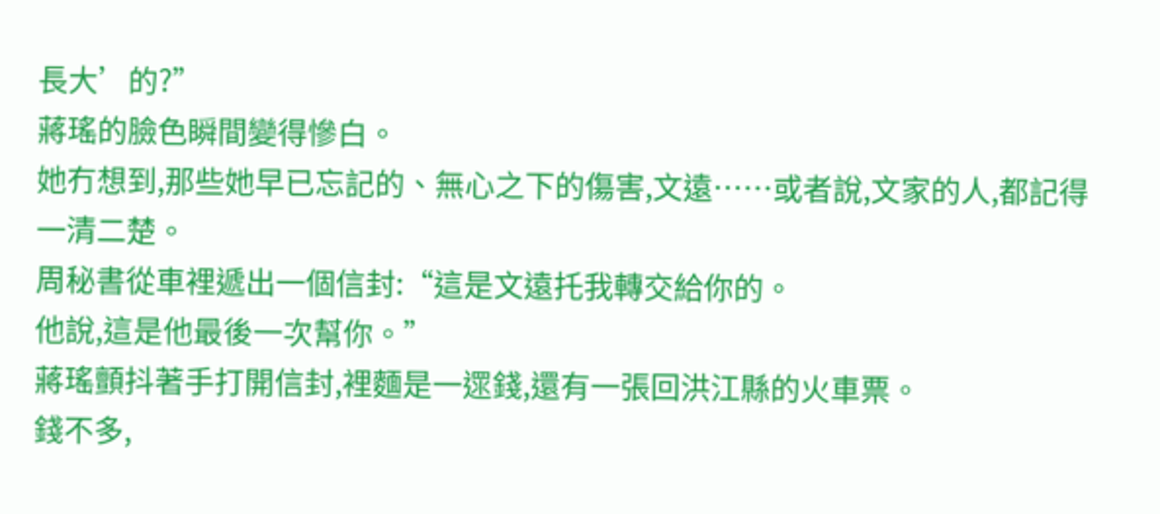長大’的?”
蔣瑤的臉色瞬間變得慘白。
她冇想到,那些她早已忘記的、無心之下的傷害,文遠……或者說,文家的人,都記得一清二楚。
周秘書從車裡遞出一個信封:“這是文遠托我轉交給你的。
他說,這是他最後一次幫你。”
蔣瑤顫抖著手打開信封,裡麵是一遝錢,還有一張回洪江縣的火車票。
錢不多,